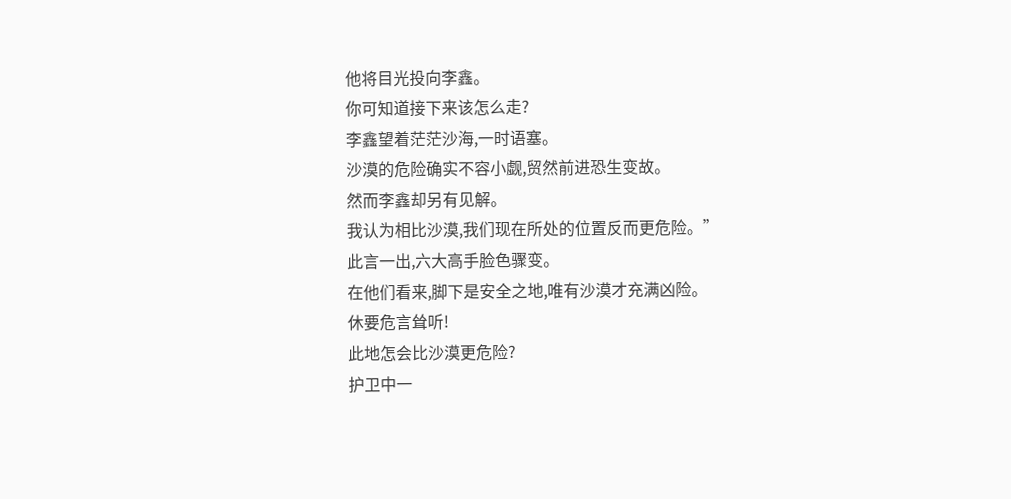他将目光投向李鑫。
你可知道接下来该怎么走?
李鑫望着茫茫沙海,一时语塞。
沙漠的危险确实不容小觑,贸然前进恐生变故。
然而李鑫却另有见解。
我认为相比沙漠,我们现在所处的位置反而更危险。”
此言一出,六大高手脸色骤变。
在他们看来,脚下是安全之地,唯有沙漠才充满凶险。
休要危言耸听!
此地怎会比沙漠更危险?
护卫中一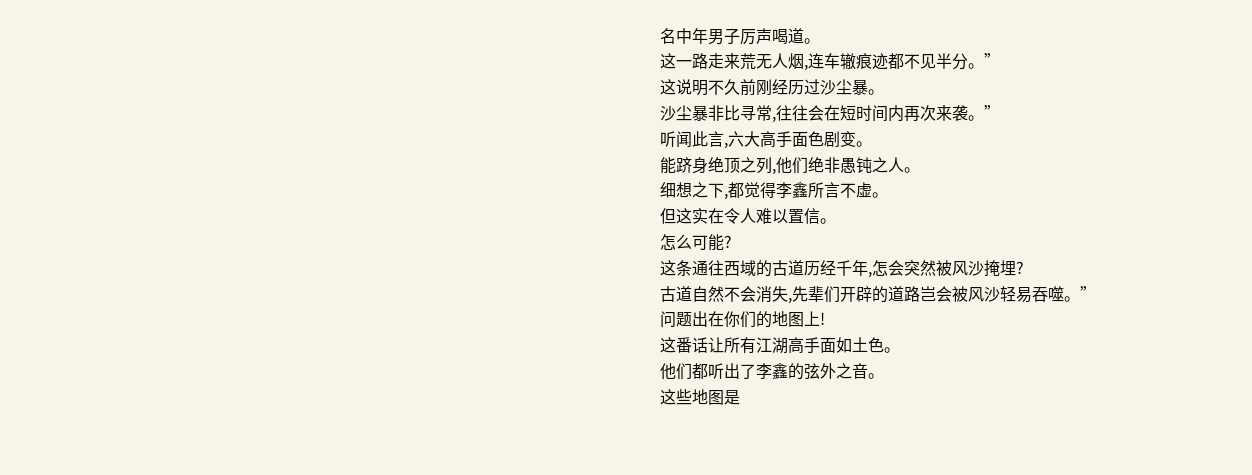名中年男子厉声喝道。
这一路走来荒无人烟,连车辙痕迹都不见半分。”
这说明不久前刚经历过沙尘暴。
沙尘暴非比寻常,往往会在短时间内再次来袭。”
听闻此言,六大高手面色剧变。
能跻身绝顶之列,他们绝非愚钝之人。
细想之下,都觉得李鑫所言不虚。
但这实在令人难以置信。
怎么可能?
这条通往西域的古道历经千年,怎会突然被风沙掩埋?
古道自然不会消失,先辈们开辟的道路岂会被风沙轻易吞噬。”
问题出在你们的地图上!
这番话让所有江湖高手面如土色。
他们都听出了李鑫的弦外之音。
这些地图是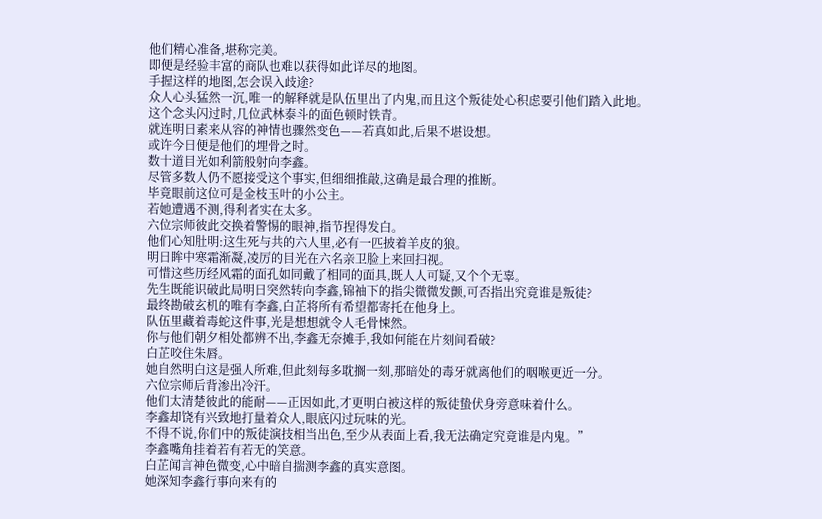他们精心准备,堪称完美。
即便是经验丰富的商队也难以获得如此详尽的地图。
手握这样的地图,怎会误入歧途?
众人心头猛然一沉,唯一的解释就是队伍里出了内鬼,而且这个叛徒处心积虑要引他们踏入此地。
这个念头闪过时,几位武林泰斗的面色顿时铁青。
就连明日素来从容的神情也骤然变色——若真如此,后果不堪设想。
或许今日便是他们的埋骨之时。
数十道目光如利箭般射向李鑫。
尽管多数人仍不愿接受这个事实,但细细推敲,这确是最合理的推断。
毕竟眼前这位可是金枝玉叶的小公主。
若她遭遇不测,得利者实在太多。
六位宗师彼此交换着警惕的眼神,指节捏得发白。
他们心知肚明:这生死与共的六人里,必有一匹披着羊皮的狼。
明日眸中寒霜渐凝,凌厉的目光在六名亲卫脸上来回扫视。
可惜这些历经风霜的面孔如同戴了相同的面具,既人人可疑,又个个无辜。
先生既能识破此局明日突然转向李鑫,锦袖下的指尖微微发颤,可否指出究竟谁是叛徒?
最终勘破玄机的唯有李鑫,白芷将所有希望都寄托在他身上。
队伍里藏着毒蛇这件事,光是想想就令人毛骨悚然。
你与他们朝夕相处都辨不出,李鑫无奈摊手,我如何能在片刻间看破?
白芷咬住朱唇。
她自然明白这是强人所难,但此刻每多耽搁一刻,那暗处的毒牙就离他们的咽喉更近一分。
六位宗师后背渗出冷汗。
他们太清楚彼此的能耐——正因如此,才更明白被这样的叛徒蛰伏身旁意味着什么。
李鑫却饶有兴致地打量着众人,眼底闪过玩味的光。
不得不说,你们中的叛徒演技相当出色,至少从表面上看,我无法确定究竟谁是内鬼。”
李鑫嘴角挂着若有若无的笑意。
白芷闻言神色微变,心中暗自揣测李鑫的真实意图。
她深知李鑫行事向来有的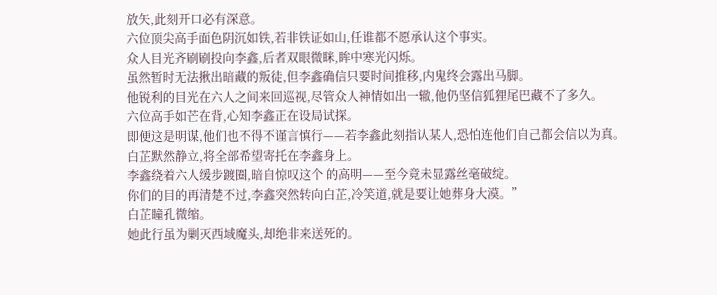放矢,此刻开口必有深意。
六位顶尖高手面色阴沉如铁,若非铁证如山,任谁都不愿承认这个事实。
众人目光齐刷刷投向李鑫,后者双眼微眯,眸中寒光闪烁。
虽然暂时无法揪出暗藏的叛徒,但李鑫确信只要时间推移,内鬼终会露出马脚。
他锐利的目光在六人之间来回巡视,尽管众人神情如出一辙,他仍坚信狐狸尾巴藏不了多久。
六位高手如芒在背,心知李鑫正在设局试探。
即便这是明谋,他们也不得不谨言慎行——若李鑫此刻指认某人,恐怕连他们自己都会信以为真。
白芷默然静立,将全部希望寄托在李鑫身上。
李鑫绕着六人缓步踱圈,暗自惊叹这个 的高明——至今竟未显露丝毫破绽。
你们的目的再清楚不过,李鑫突然转向白芷,冷笑道,就是要让她葬身大漠。”
白芷瞳孔微缩。
她此行虽为剿灭西域魔头,却绝非来送死的。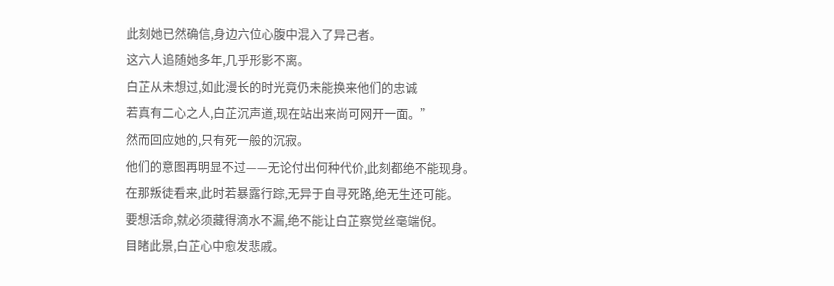此刻她已然确信,身边六位心腹中混入了异己者。
这六人追随她多年,几乎形影不离。
白芷从未想过,如此漫长的时光竟仍未能换来他们的忠诚
若真有二心之人,白芷沉声道,现在站出来尚可网开一面。”
然而回应她的,只有死一般的沉寂。
他们的意图再明显不过——无论付出何种代价,此刻都绝不能现身。
在那叛徒看来,此时若暴露行踪,无异于自寻死路,绝无生还可能。
要想活命,就必须藏得滴水不漏,绝不能让白芷察觉丝毫端倪。
目睹此景,白芷心中愈发悲戚。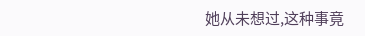她从未想过,这种事竟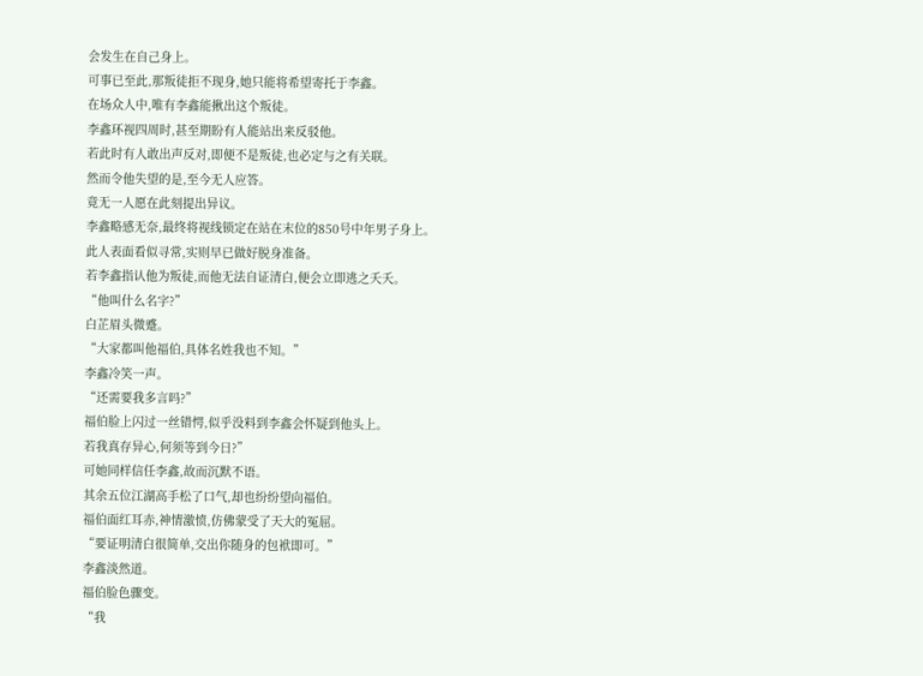会发生在自己身上。
可事已至此,那叛徒拒不现身,她只能将希望寄托于李鑫。
在场众人中,唯有李鑫能揪出这个叛徒。
李鑫环视四周时,甚至期盼有人能站出来反驳他。
若此时有人敢出声反对,即便不是叛徒,也必定与之有关联。
然而令他失望的是,至今无人应答。
竟无一人愿在此刻提出异议。
李鑫略感无奈,最终将视线锁定在站在末位的850号中年男子身上。
此人表面看似寻常,实则早已做好脱身准备。
若李鑫指认他为叛徒,而他无法自证清白,便会立即逃之夭夭。
“他叫什么名字?”
白芷眉头微蹙。
“大家都叫他福伯,具体名姓我也不知。”
李鑫冷笑一声。
“还需要我多言吗?”
福伯脸上闪过一丝错愕,似乎没料到李鑫会怀疑到他头上。
若我真存异心,何须等到今日?”
可她同样信任李鑫,故而沉默不语。
其余五位江湖高手松了口气,却也纷纷望向福伯。
福伯面红耳赤,神情激愤,仿佛蒙受了天大的冤屈。
“要证明清白很简单,交出你随身的包袱即可。”
李鑫淡然道。
福伯脸色骤变。
“我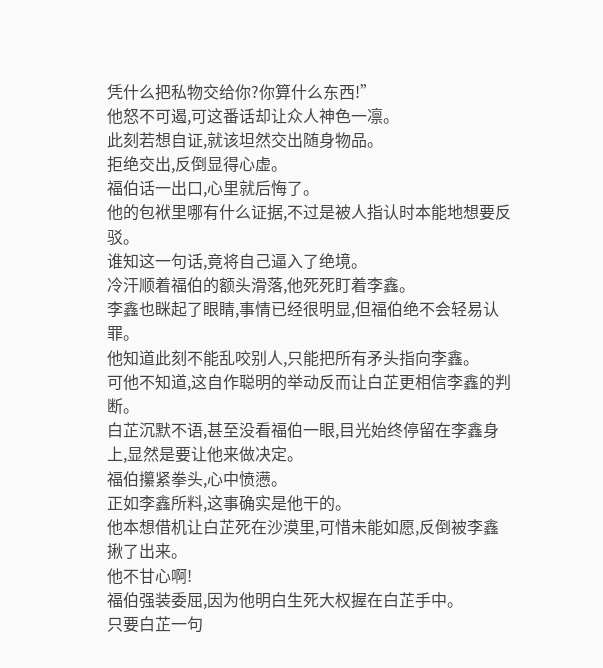凭什么把私物交给你?你算什么东西!”
他怒不可遏,可这番话却让众人神色一凛。
此刻若想自证,就该坦然交出随身物品。
拒绝交出,反倒显得心虚。
福伯话一出口,心里就后悔了。
他的包袱里哪有什么证据,不过是被人指认时本能地想要反驳。
谁知这一句话,竟将自己逼入了绝境。
冷汗顺着福伯的额头滑落,他死死盯着李鑫。
李鑫也眯起了眼睛,事情已经很明显,但福伯绝不会轻易认罪。
他知道此刻不能乱咬别人,只能把所有矛头指向李鑫。
可他不知道,这自作聪明的举动反而让白芷更相信李鑫的判断。
白芷沉默不语,甚至没看福伯一眼,目光始终停留在李鑫身上,显然是要让他来做决定。
福伯攥紧拳头,心中愤懑。
正如李鑫所料,这事确实是他干的。
他本想借机让白芷死在沙漠里,可惜未能如愿,反倒被李鑫揪了出来。
他不甘心啊!
福伯强装委屈,因为他明白生死大权握在白芷手中。
只要白芷一句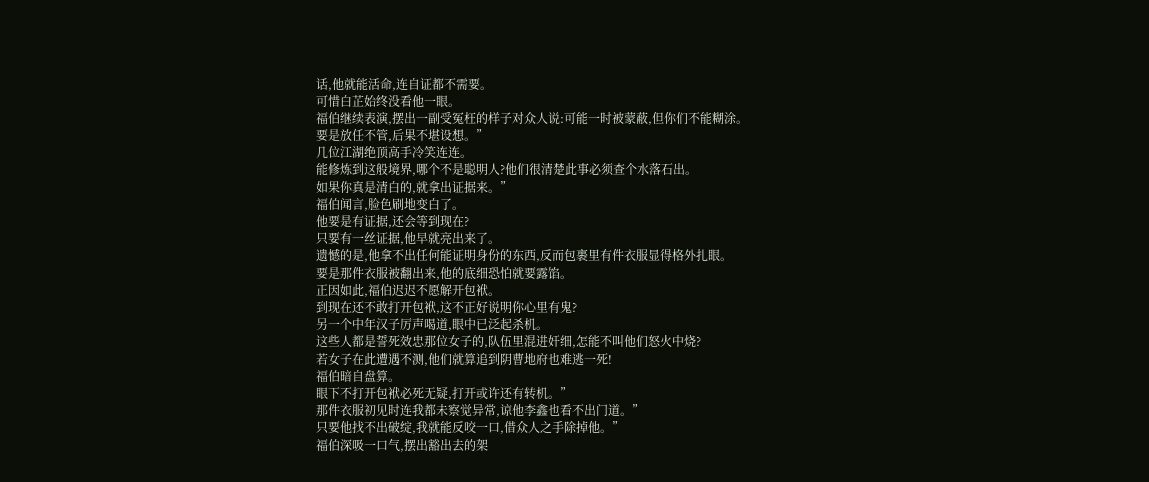话,他就能活命,连自证都不需要。
可惜白芷始终没看他一眼。
福伯继续表演,摆出一副受冤枉的样子对众人说:可能一时被蒙蔽,但你们不能糊涂。
要是放任不管,后果不堪设想。”
几位江湖绝顶高手冷笑连连。
能修炼到这般境界,哪个不是聪明人?他们很清楚此事必须查个水落石出。
如果你真是清白的,就拿出证据来。”
福伯闻言,脸色刷地变白了。
他要是有证据,还会等到现在?
只要有一丝证据,他早就亮出来了。
遗憾的是,他拿不出任何能证明身份的东西,反而包裹里有件衣服显得格外扎眼。
要是那件衣服被翻出来,他的底细恐怕就要露馅。
正因如此,福伯迟迟不愿解开包袱。
到现在还不敢打开包袱,这不正好说明你心里有鬼?
另一个中年汉子厉声喝道,眼中已泛起杀机。
这些人都是誓死效忠那位女子的,队伍里混进奸细,怎能不叫他们怒火中烧?
若女子在此遭遇不测,他们就算追到阴曹地府也难逃一死!
福伯暗自盘算。
眼下不打开包袱必死无疑,打开或许还有转机。”
那件衣服初见时连我都未察觉异常,谅他李鑫也看不出门道。”
只要他找不出破绽,我就能反咬一口,借众人之手除掉他。”
福伯深吸一口气,摆出豁出去的架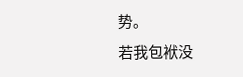势。
若我包袱没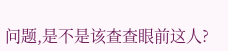问题,是不是该查查眼前这人?